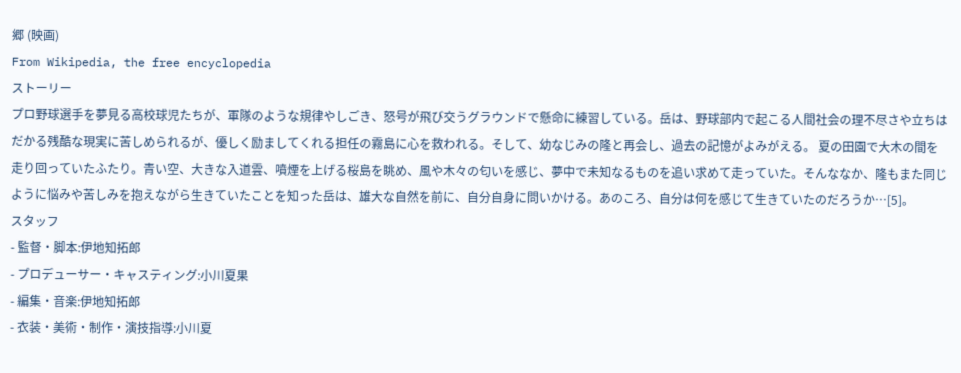郷 (映画)
From Wikipedia, the free encyclopedia
ストーリー
プロ野球選手を夢見る高校球児たちが、軍隊のような規律やしごき、怒号が飛び交うグラウンドで懸命に練習している。岳は、野球部内で起こる人間社会の理不尽さや立ちはだかる残酷な現実に苦しめられるが、優しく励ましてくれる担任の霧島に心を救われる。そして、幼なじみの隆と再会し、過去の記憶がよみがえる。 夏の田園で大木の間を走り回っていたふたり。青い空、大きな入道雲、噴煙を上げる桜島を眺め、風や木々の匂いを感じ、夢中で未知なるものを追い求めて走っていた。そんななか、隆もまた同じように悩みや苦しみを抱えながら生きていたことを知った岳は、雄大な自然を前に、自分自身に問いかける。あのころ、自分は何を感じて生きていたのだろうか…[5]。
スタッフ
- 監督・脚本:伊地知拓郎
- プロデューサー・キャスティング:小川夏果
- 編集・音楽:伊地知拓郎
- 衣装・美術・制作・演技指導:小川夏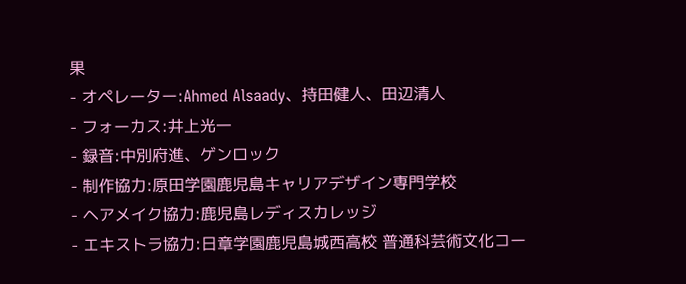果
- オペレーター:Ahmed Alsaady、持田健人、田辺清人
- フォーカス:井上光一
- 録音:中別府進、ゲンロック
- 制作協力:原田学園鹿児島キャリアデザイン専門学校
- ヘアメイク協力:鹿児島レディスカレッジ
- エキストラ協力:日章学園鹿児島城西高校 普通科芸術文化コー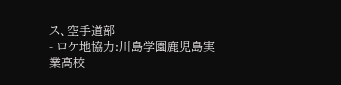ス、空手道部
- ロケ地協力:川島学園鹿児島実業高校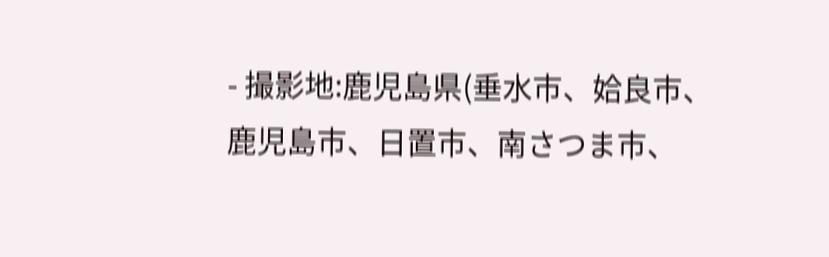- 撮影地:鹿児島県(垂水市、姶良市、鹿児島市、日置市、南さつま市、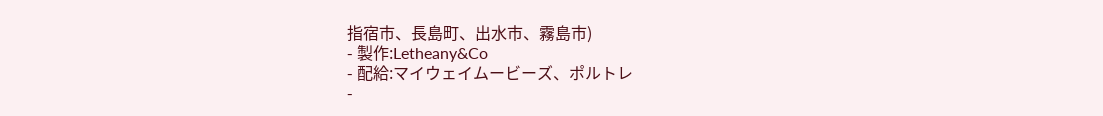指宿市、長島町、出水市、霧島市)
- 製作:Letheany&Co
- 配給:マイウェイムービーズ、ポルトレ
-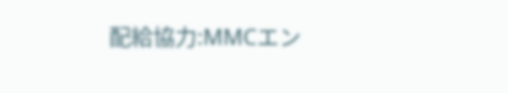配給協力:MMCエン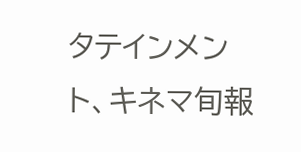タテインメント、キネマ旬報